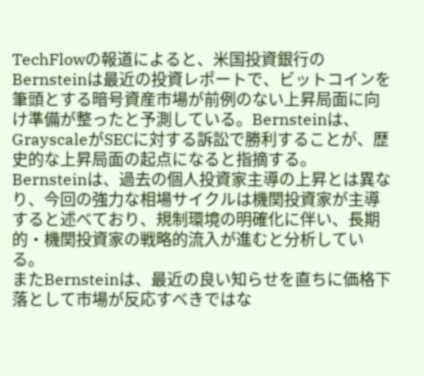TechFlowの報道によると、米国投資銀行のBernsteinは最近の投資レポートで、ビットコインを筆頭とする暗号資産市場が前例のない上昇局面に向け準備が整ったと予測している。Bernsteinは、GrayscaleがSECに対する訴訟で勝利することが、歴史的な上昇局面の起点になると指摘する。
Bernsteinは、過去の個人投資家主導の上昇とは異なり、今回の強力な相場サイクルは機関投資家が主導すると述べており、規制環境の明確化に伴い、長期的・機関投資家の戦略的流入が進むと分析している。
またBernsteinは、最近の良い知らせを直ちに価格下落として市場が反応すべきではな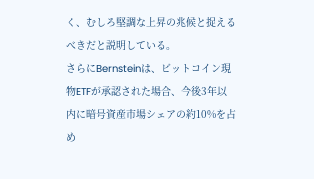く、むしろ堅調な上昇の兆候と捉えるべきだと説明している。
さらにBernsteinは、ビットコイン現物ETFが承認された場合、今後3年以内に暗号資産市場シェアの約10%を占め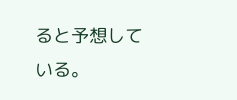ると予想している。